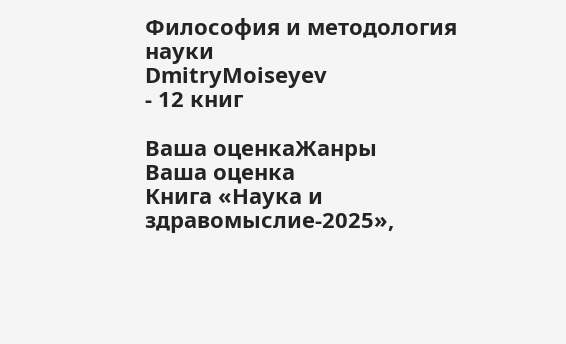Философия и методология науки
DmitryMoiseyev
- 12 книг

Ваша оценкаЖанры
Ваша оценка
Книга «Наука и здравомыслие-2025»,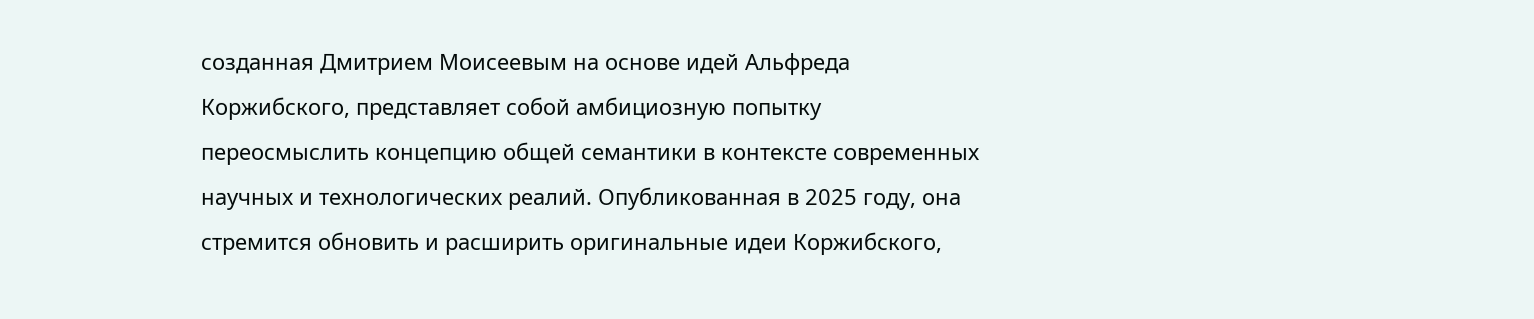созданная Дмитрием Моисеевым на основе идей Альфреда Коржибского, представляет собой амбициозную попытку переосмыслить концепцию общей семантики в контексте современных научных и технологических реалий. Опубликованная в 2025 году, она стремится обновить и расширить оригинальные идеи Коржибского,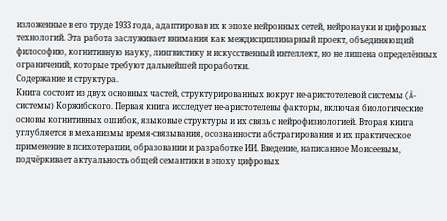изложенные в его труде 1933 года, адаптировав их к эпохе нейронных сетей, нейронауки и цифровых технологий. Эта работа заслуживает внимания как междисциплинарный проект, объединяющий философию, когнитивную науку, лингвистику и искусственный интеллект, но не лишена определённых ограничений, которые требуют дальнейшей проработки.
Содержание и структура.
Книга состоит из двух основных частей, структурированных вокруг не-аристотелевой системы (Ā-системы) Коржибского. Первая книга исследует не-аристотелевы факторы, включая биологические основы когнитивных ошибок, языковые структуры и их связь с нейрофизиологией. Вторая книга углубляется в механизмы время-связывания, осознанности абстрагирования и их практическое применение в психотерапии, образовании и разработке ИИ. Введение, написанное Моисеевым, подчёркивает актуальность общей семантики в эпоху цифровых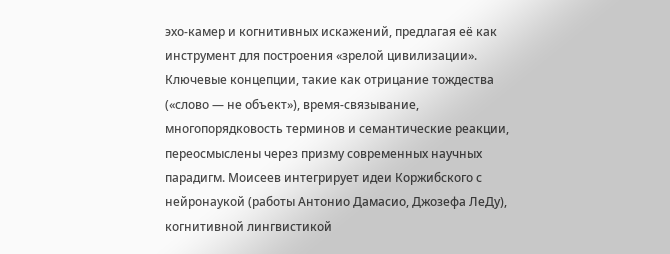эхо-камер и когнитивных искажений, предлагая её как инструмент для построения «зрелой цивилизации». Ключевые концепции, такие как отрицание тождества («слово — не объект»), время-связывание, многопорядковость терминов и семантические реакции, переосмыслены через призму современных научных парадигм. Моисеев интегрирует идеи Коржибского с нейронаукой (работы Антонио Дамасио, Джозефа ЛеДу), когнитивной лингвистикой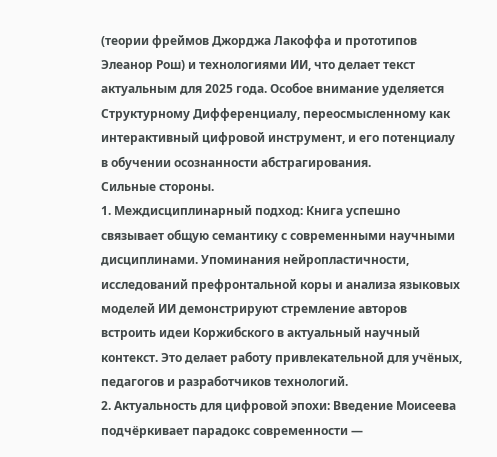(теории фреймов Джорджа Лакоффа и прототипов Элеанор Рош) и технологиями ИИ, что делает текст актуальным для 2025 года. Особое внимание уделяется Структурному Дифференциалу, переосмысленному как интерактивный цифровой инструмент, и его потенциалу в обучении осознанности абстрагирования.
Сильные стороны.
1. Междисциплинарный подход: Книга успешно связывает общую семантику с современными научными дисциплинами. Упоминания нейропластичности, исследований префронтальной коры и анализа языковых моделей ИИ демонстрируют стремление авторов встроить идеи Коржибского в актуальный научный контекст. Это делает работу привлекательной для учёных, педагогов и разработчиков технологий.
2. Актуальность для цифровой эпохи: Введение Моисеева подчёркивает парадокс современности —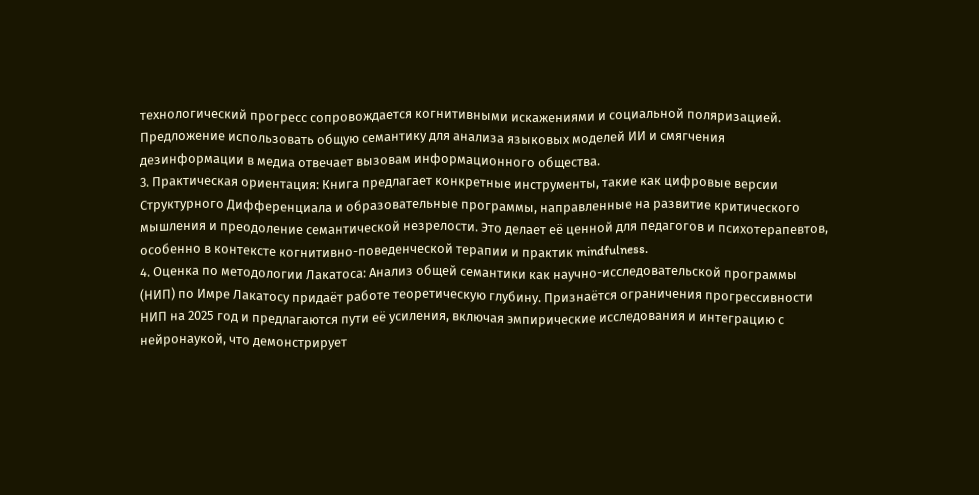технологический прогресс сопровождается когнитивными искажениями и социальной поляризацией. Предложение использовать общую семантику для анализа языковых моделей ИИ и смягчения дезинформации в медиа отвечает вызовам информационного общества.
3. Практическая ориентация: Книга предлагает конкретные инструменты, такие как цифровые версии Структурного Дифференциала и образовательные программы, направленные на развитие критического мышления и преодоление семантической незрелости. Это делает её ценной для педагогов и психотерапевтов, особенно в контексте когнитивно-поведенческой терапии и практик mindfulness.
4. Оценка по методологии Лакатоса: Анализ общей семантики как научно-исследовательской программы (НИП) по Имре Лакатосу придаёт работе теоретическую глубину. Признаётся ограничения прогрессивности НИП на 2025 год и предлагаются пути её усиления, включая эмпирические исследования и интеграцию с нейронаукой, что демонстрирует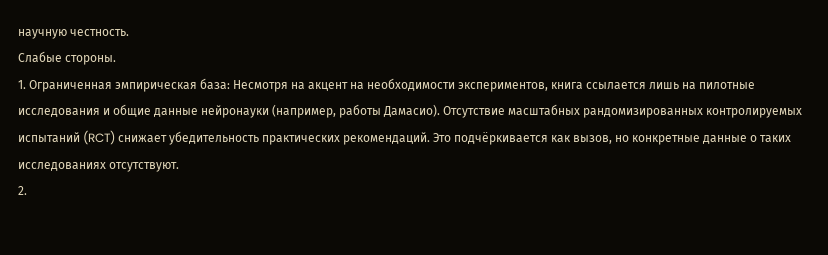научную честность.
Слабые стороны.
1. Ограниченная эмпирическая база: Несмотря на акцент на необходимости экспериментов, книга ссылается лишь на пилотные исследования и общие данные нейронауки (например, работы Дамасио). Отсутствие масштабных рандомизированных контролируемых испытаний (RCT) снижает убедительность практических рекомендаций. Это подчёркивается как вызов, но конкретные данные о таких исследованиях отсутствуют.
2.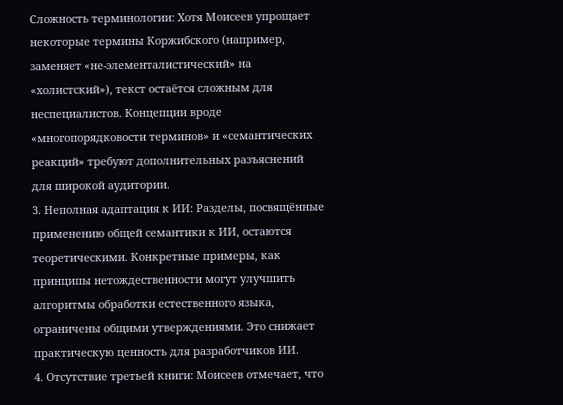Сложность терминологии: Хотя Моисеев упрощает некоторые термины Коржибского (например, заменяет «не-элементалистический» на «холистский»), текст остаётся сложным для неспециалистов. Концепции вроде «многопорядковости терминов» и «семантических реакций» требуют дополнительных разъяснений для широкой аудитории.
3. Неполная адаптация к ИИ: Разделы, посвящённые применению общей семантики к ИИ, остаются теоретическими. Конкретные примеры, как принципы нетождественности могут улучшить алгоритмы обработки естественного языка, ограничены общими утверждениями. Это снижает практическую ценность для разработчиков ИИ.
4. Отсутствие третьей книги: Моисеев отмечает, что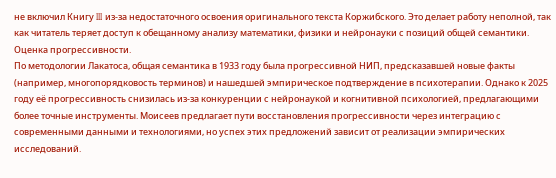не включил Книгу III из-за недостаточного освоения оригинального текста Коржибского. Это делает работу неполной, так как читатель теряет доступ к обещанному анализу математики, физики и нейронауки с позиций общей семантики.
Оценка прогрессивности.
По методологии Лакатоса, общая семантика в 1933 году была прогрессивной НИП, предсказавшей новые факты (например, многопорядковость терминов) и нашедшей эмпирическое подтверждение в психотерапии. Однако к 2025 году её прогрессивность снизилась из-за конкуренции с нейронаукой и когнитивной психологией, предлагающими более точные инструменты. Моисеев предлагает пути восстановления прогрессивности через интеграцию с современными данными и технологиями, но успех этих предложений зависит от реализации эмпирических исследований.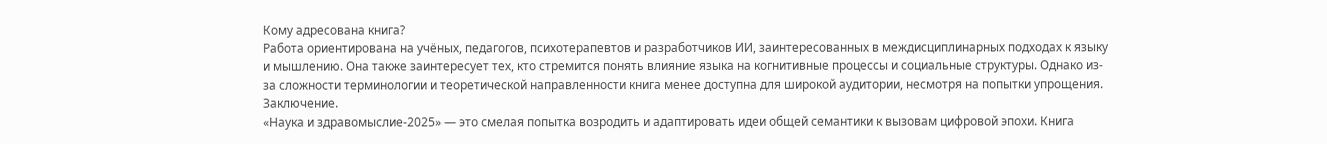Кому адресована книга?
Работа ориентирована на учёных, педагогов, психотерапевтов и разработчиков ИИ, заинтересованных в междисциплинарных подходах к языку и мышлению. Она также заинтересует тех, кто стремится понять влияние языка на когнитивные процессы и социальные структуры. Однако из-за сложности терминологии и теоретической направленности книга менее доступна для широкой аудитории, несмотря на попытки упрощения.
Заключение.
«Наука и здравомыслие-2025» — это смелая попытка возродить и адаптировать идеи общей семантики к вызовам цифровой эпохи. Книга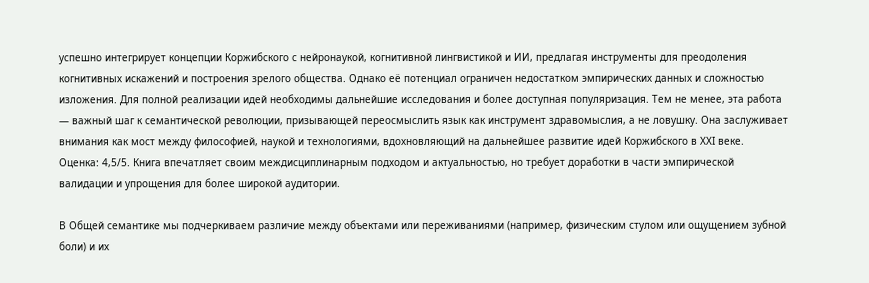успешно интегрирует концепции Коржибского с нейронаукой, когнитивной лингвистикой и ИИ, предлагая инструменты для преодоления когнитивных искажений и построения зрелого общества. Однако её потенциал ограничен недостатком эмпирических данных и сложностью изложения. Для полной реализации идей необходимы дальнейшие исследования и более доступная популяризация. Тем не менее, эта работа — важный шаг к семантической революции, призывающей переосмыслить язык как инструмент здравомыслия, а не ловушку. Она заслуживает внимания как мост между философией, наукой и технологиями, вдохновляющий на дальнейшее развитие идей Коржибского в XXI веке.
Оценка: 4,5/5. Книга впечатляет своим междисциплинарным подходом и актуальностью, но требует доработки в части эмпирической валидации и упрощения для более широкой аудитории.

В Общей семантике мы подчеркиваем различие между объектами или переживаниями (например, физическим стулом или ощущением зубной боли) и их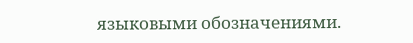языковыми обозначениями.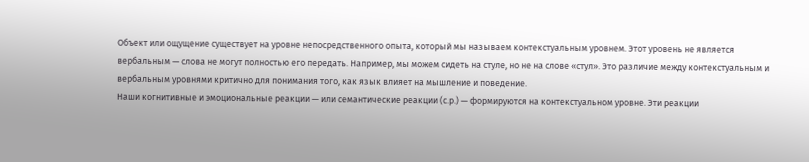Объект или ощущение существует на уровне непосредственного опыта, который мы называем контекстуальным уровнем. Этот уровень не является вербальным — слова не могут полностью его передать. Например, мы можем сидеть на стуле, но не на слове «стул». Это различие между контекстуальным и вербальным уровнями критично для понимания того, как язык влияет на мышление и поведение.
Наши когнитивные и эмоциональные реакции — или семантические реакции (с.р.) — формируются на контекстуальном уровне. Эти реакции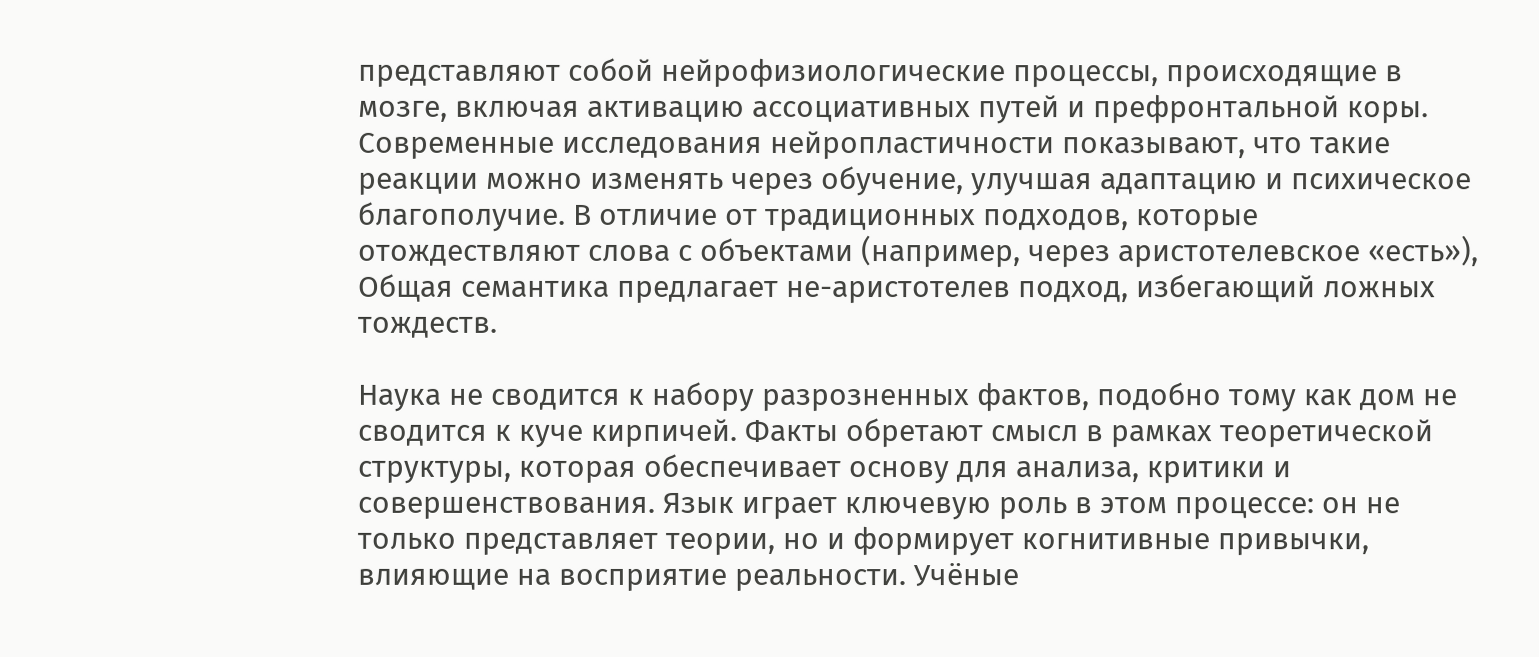представляют собой нейрофизиологические процессы, происходящие в мозге, включая активацию ассоциативных путей и префронтальной коры. Современные исследования нейропластичности показывают, что такие реакции можно изменять через обучение, улучшая адаптацию и психическое благополучие. В отличие от традиционных подходов, которые отождествляют слова с объектами (например, через аристотелевское «есть»), Общая семантика предлагает не-аристотелев подход, избегающий ложных тождеств.

Наука не сводится к набору разрозненных фактов, подобно тому как дом не сводится к куче кирпичей. Факты обретают смысл в рамках теоретической структуры, которая обеспечивает основу для анализа, критики и совершенствования. Язык играет ключевую роль в этом процессе: он не только представляет теории, но и формирует когнитивные привычки, влияющие на восприятие реальности. Учёные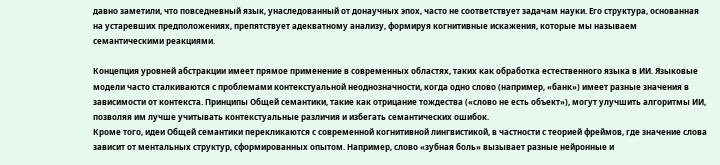давно заметили, что повседневный язык, унаследованный от донаучных эпох, часто не соответствует задачам науки. Его структура, основанная на устаревших предположениях, препятствует адекватному анализу, формируя когнитивные искажения, которые мы называем семантическими реакциями.

Концепция уровней абстракции имеет прямое применение в современных областях, таких как обработка естественного языка в ИИ. Языковые модели часто сталкиваются с проблемами контекстуальной неоднозначности, когда одно слово (например, «банк») имеет разные значения в зависимости от контекста. Принципы Общей семантики, такие как отрицание тождества («слово не есть объект»), могут улучшить алгоритмы ИИ, позволяя им лучше учитывать контекстуальные различия и избегать семантических ошибок.
Кроме того, идеи Общей семантики перекликаются с современной когнитивной лингвистикой, в частности с теорией фреймов, где значение слова зависит от ментальных структур, сформированных опытом. Например, слово «зубная боль» вызывает разные нейронные и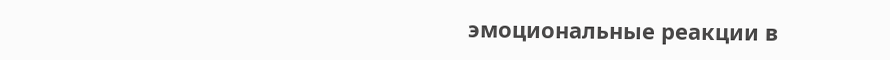эмоциональные реакции в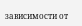зависимости от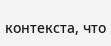контекста, что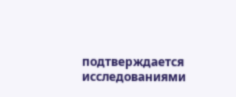подтверждается исследованиями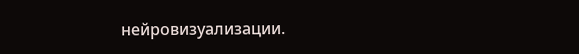нейровизуализации.